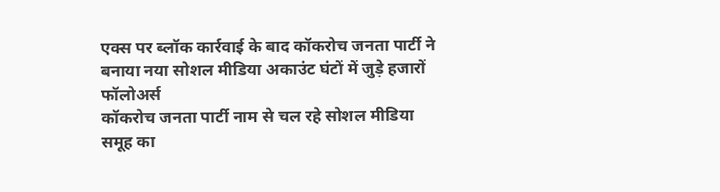एक्स पर ब्लॉक कार्रवाई के बाद कॉकरोच जनता पार्टी ने बनाया नया सोशल मीडिया अकाउंट घंटों में जुड़े हजारों फॉलोअर्स
कॉकरोच जनता पार्टी नाम से चल रहे सोशल मीडिया समूह का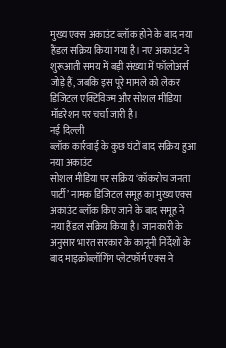मुख्य एक्स अकाउंट ब्लॉक होने के बाद नया हैंडल सक्रिय किया गया है। नए अकाउंट ने शुरूआती समय में बड़ी संख्या में फॉलोअर्स जोड़े हैं, जबकि इस पूरे मामले को लेकर डिजिटल एक्टिविज्म और सोशल मीडिया मॉडरेशन पर चर्चा जारी है।
नई दिल्ली
ब्लॉक कार्रवाई के कुछ घंटों बाद सक्रिय हुआ नया अकाउंट
सोशल मीडिया पर सक्रिय ‘कॉकरोच जनता पार्टी’ नामक डिजिटल समूह का मुख्य एक्स अकाउंट ब्लॉक किए जाने के बाद समूह ने नया हैंडल सक्रिय किया है। जानकारी के अनुसार भारत सरकार के कानूनी निर्देशों के बाद माइक्रोब्लॉगिंग प्लेटफॉर्म एक्स ने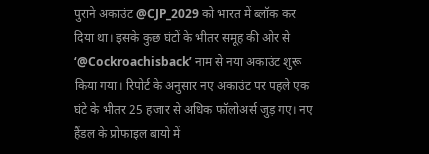पुराने अकाउंट @CJP_2029 को भारत में ब्लॉक कर दिया था। इसके कुछ घंटों के भीतर समूह की ओर से ‘@Cockroachisback’ नाम से नया अकाउंट शुरू किया गया। रिपोर्ट के अनुसार नए अकाउंट पर पहले एक घंटे के भीतर 25 हजार से अधिक फॉलोअर्स जुड़ गए। नए हैंडल के प्रोफाइल बायो में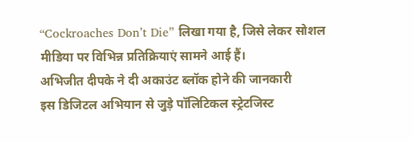“Cockroaches Don’t Die” लिखा गया है, जिसे लेकर सोशल मीडिया पर विभिन्न प्रतिक्रियाएं सामने आई हैं।
अभिजीत दीपके ने दी अकाउंट ब्लॉक होने की जानकारी
इस डिजिटल अभियान से जुड़े पॉलिटिकल स्ट्रेटजिस्ट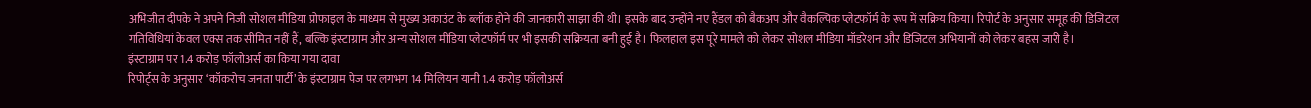अभिजीत दीपके ने अपने निजी सोशल मीडिया प्रोफाइल के माध्यम से मुख्य अकाउंट के ब्लॉक होने की जानकारी साझा की थी। इसके बाद उन्होंने नए हैंडल को बैकअप और वैकल्पिक प्लेटफॉर्म के रूप में सक्रिय किया। रिपोर्ट के अनुसार समूह की डिजिटल गतिविधियां केवल एक्स तक सीमित नहीं हैं, बल्कि इंस्टाग्राम और अन्य सोशल मीडिया प्लेटफॉर्म पर भी इसकी सक्रियता बनी हुई है। फिलहाल इस पूरे मामले को लेकर सोशल मीडिया मॉडरेशन और डिजिटल अभियानों को लेकर बहस जारी है।
इंस्टाग्राम पर 1.4 करोड़ फॉलोअर्स का किया गया दावा
रिपोर्ट्स के अनुसार ‘कॉकरोच जनता पार्टी’ के इंस्टाग्राम पेज पर लगभग 14 मिलियन यानी 1.4 करोड़ फॉलोअर्स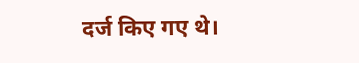दर्ज किए गए थे।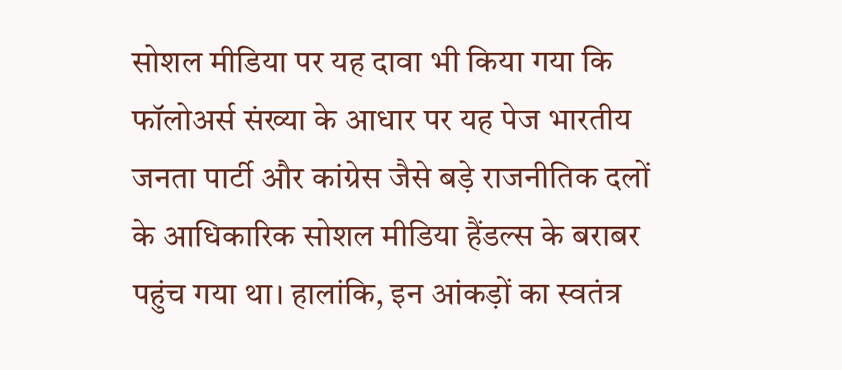सोशल मीडिया पर यह दावा भी किया गया कि फॉलोअर्स संख्या के आधार पर यह पेज भारतीय जनता पार्टी और कांग्रेस जैसे बड़े राजनीतिक दलों के आधिकारिक सोशल मीडिया हैंडल्स के बराबर पहुंच गया था। हालांकि, इन आंकड़ों का स्वतंत्र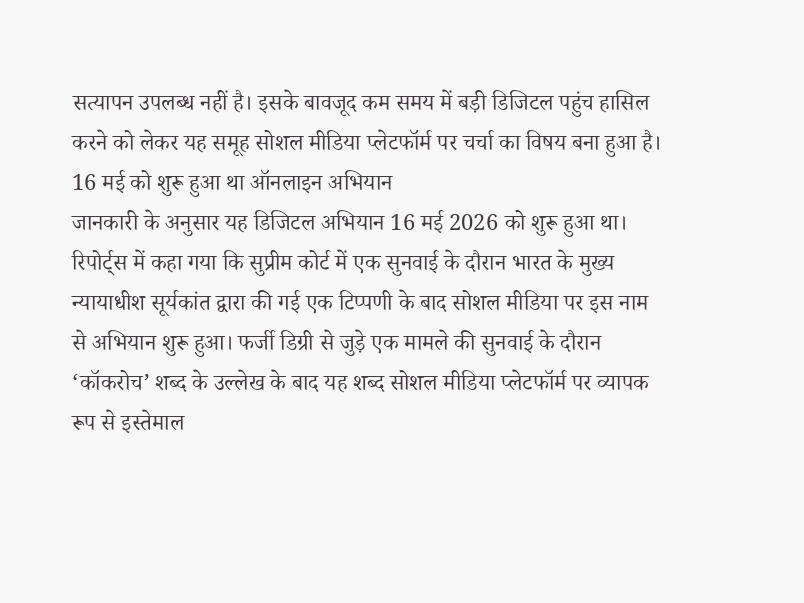सत्यापन उपलब्ध नहीं है। इसके बावजूद कम समय में बड़ी डिजिटल पहुंच हासिल करने को लेकर यह समूह सोशल मीडिया प्लेटफॉर्म पर चर्चा का विषय बना हुआ है।
16 मई को शुरू हुआ था ऑनलाइन अभियान
जानकारी के अनुसार यह डिजिटल अभियान 16 मई 2026 को शुरू हुआ था। रिपोर्ट्स में कहा गया कि सुप्रीम कोर्ट में एक सुनवाई के दौरान भारत के मुख्य न्यायाधीश सूर्यकांत द्वारा की गई एक टिप्पणी के बाद सोशल मीडिया पर इस नाम से अभियान शुरू हुआ। फर्जी डिग्री से जुड़े एक मामले की सुनवाई के दौरान ‘कॉकरोच’ शब्द के उल्लेख के बाद यह शब्द सोशल मीडिया प्लेटफॉर्म पर व्यापक रूप से इस्तेमाल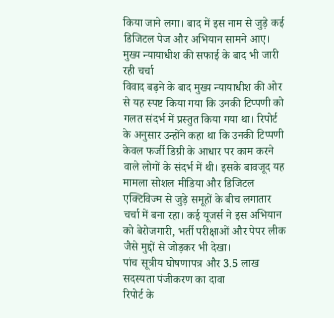किया जाने लगा। बाद में इस नाम से जुड़े कई डिजिटल पेज और अभियान सामने आए।
मुख्य न्यायाधीश की सफाई के बाद भी जारी रही चर्चा
विवाद बढ़ने के बाद मुख्य न्यायाधीश की ओर से यह स्पष्ट किया गया कि उनकी टिप्पणी को गलत संदर्भ में प्रस्तुत किया गया था। रिपोर्ट के अनुसार उन्होंने कहा था कि उनकी टिप्पणी केवल फर्जी डिग्री के आधार पर काम करने वाले लोगों के संदर्भ में थी। इसके बावजूद यह मामला सोशल मीडिया और डिजिटल एक्टिविज्म से जुड़े समूहों के बीच लगातार चर्चा में बना रहा। कई यूजर्स ने इस अभियान को बेरोजगारी, भर्ती परीक्षाओं और पेपर लीक जैसे मुद्दों से जोड़कर भी देखा।
पांच सूत्रीय घोषणापत्र और 3.5 लाख सदस्यता पंजीकरण का दावा
रिपोर्ट के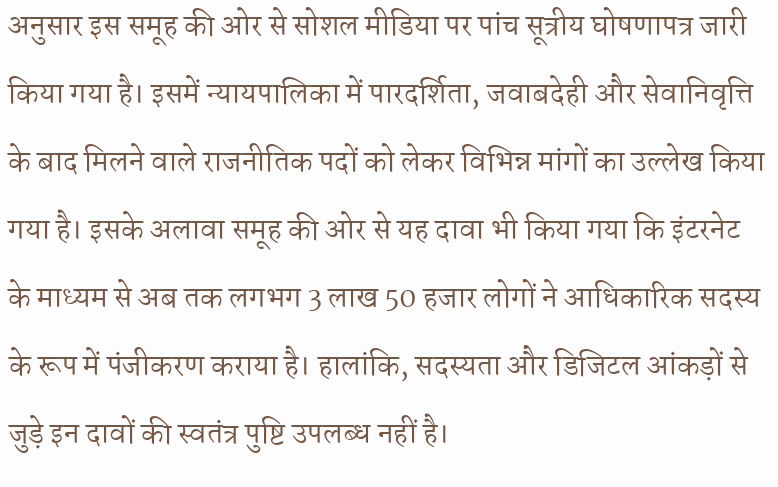अनुसार इस समूह की ओर से सोशल मीडिया पर पांच सूत्रीय घोषणापत्र जारी किया गया है। इसमें न्यायपालिका में पारदर्शिता, जवाबदेही और सेवानिवृत्ति के बाद मिलने वाले राजनीतिक पदों को लेकर विभिन्न मांगों का उल्लेख किया गया है। इसके अलावा समूह की ओर से यह दावा भी किया गया कि इंटरनेट के माध्यम से अब तक लगभग 3 लाख 50 हजार लोगों ने आधिकारिक सदस्य के रूप में पंजीकरण कराया है। हालांकि, सदस्यता और डिजिटल आंकड़ों से जुड़े इन दावों की स्वतंत्र पुष्टि उपलब्ध नहीं है।